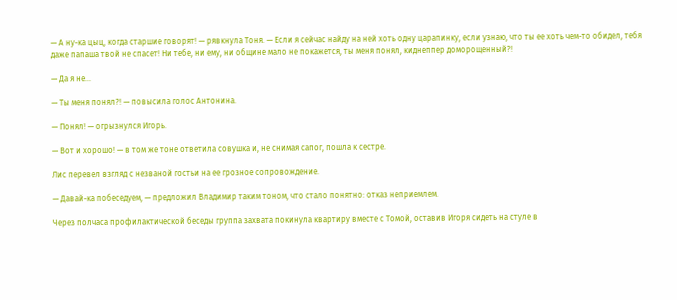— А ну-ка цыц, когда старшие говорят! — рявкнула Тоня. — Если я сейчас найду на ней хоть одну царапинку, если узнаю, что ты ее хоть чем-то обидел, тебя даже папаша твой не спасет! Ни тебе, ни ему, ни общине мало не покажется, ты меня понял, киднеппер доморощенный?!

— Да я не…

— Ты меня понял?! — повысила голос Антонина.

— Понял! — огрызнулся Игорь.

— Вот и хорошо! — в том же тоне ответила совушка и, не снимая сапог, пошла к сестре.

Лис перевел взгляд с незваной гостьи на ее грозное сопровождение.

— Давай-ка побеседуем, — предложил Владимир таким тоном, что стало понятно: отказ неприемлем.

Через полчаса профилактической беседы группа захвата покинула квартиру вместе с Томой, оставив Игоря сидеть на стуле в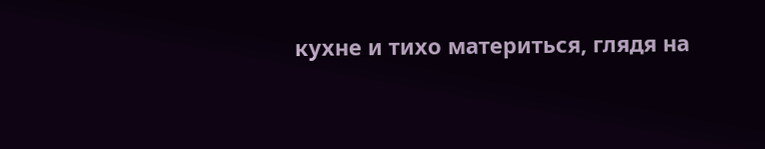кухне и тихо материться, глядя на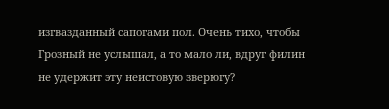изгвазданный сапогами пол. Очень тихо, чтобы Грозный не услышал, а то мало ли, вдруг филин не удержит эту неистовую зверюгу?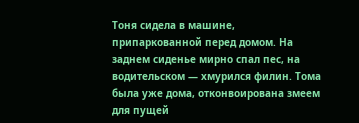Тоня сидела в машине, припаркованной перед домом. На заднем сиденье мирно спал пес, на водительском — хмурился филин. Тома была уже дома, отконвоирована змеем для пущей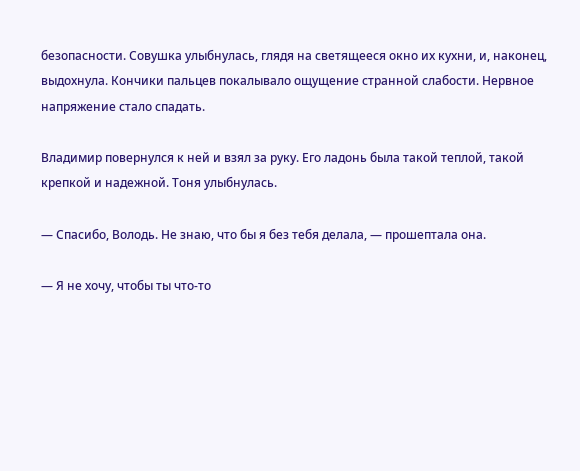безопасности. Совушка улыбнулась, глядя на светящееся окно их кухни, и, наконец, выдохнула. Кончики пальцев покалывало ощущение странной слабости. Нервное напряжение стало спадать.

Владимир повернулся к ней и взял за руку. Его ладонь была такой теплой, такой крепкой и надежной. Тоня улыбнулась.

— Спасибо, Володь. Не знаю, что бы я без тебя делала, — прошептала она.

— Я не хочу, чтобы ты что-то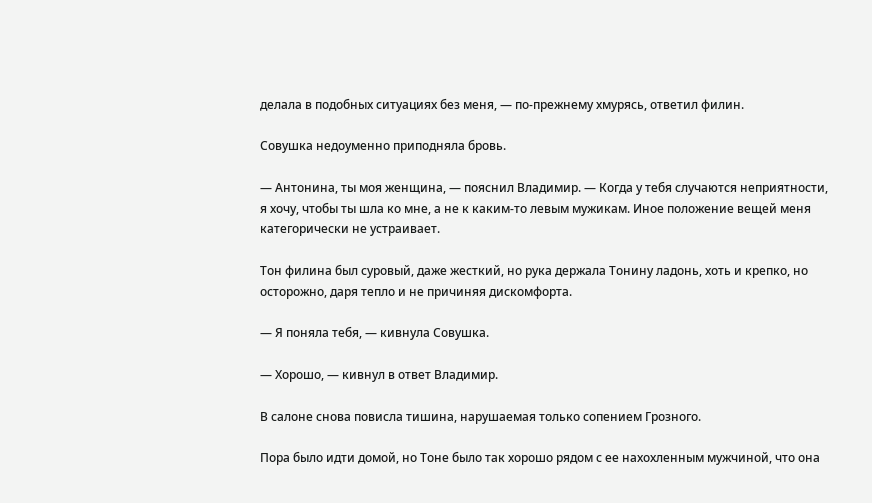делала в подобных ситуациях без меня, — по-прежнему хмурясь, ответил филин.

Совушка недоуменно приподняла бровь.

— Антонина, ты моя женщина, — пояснил Владимир. — Когда у тебя случаются неприятности, я хочу, чтобы ты шла ко мне, а не к каким-то левым мужикам. Иное положение вещей меня категорически не устраивает.

Тон филина был суровый, даже жесткий, но рука держала Тонину ладонь, хоть и крепко, но осторожно, даря тепло и не причиняя дискомфорта.

— Я поняла тебя, — кивнула Совушка.

— Хорошо, — кивнул в ответ Владимир.

В салоне снова повисла тишина, нарушаемая только сопением Грозного.

Пора было идти домой, но Тоне было так хорошо рядом с ее нахохленным мужчиной, что она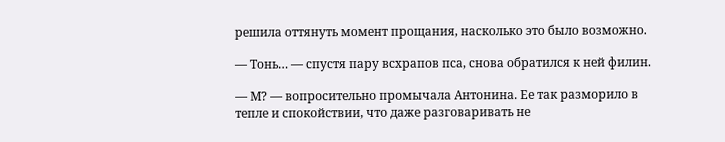решила оттянуть момент прощания, насколько это было возможно.

— Тонь… — спустя пару всхрапов пса, снова обратился к ней филин.

— М? — вопросительно промычала Антонина. Ее так разморило в тепле и спокойствии, что даже разговаривать не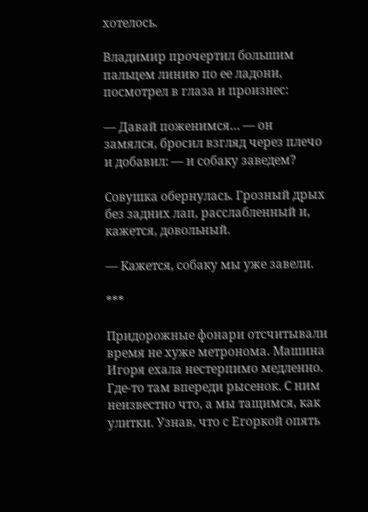хотелось.

Владимир прочертил большим пальцем линию по ее ладони, посмотрел в глаза и произнес:

— Давай поженимся… — он замялся, бросил взгляд через плечо и добавил: — и собаку заведем?

Совушка обернулась. Грозный дрых без задних лап, расслабленный и, кажется, довольный.

— Кажется, собаку мы уже завели.

***

Придорожные фонари отсчитывали время не хуже метронома. Машина Игоря ехала нестерпимо медленно. Где-то там впереди рысенок. С ним неизвестно что, а мы тащимся, как улитки. Узнав, что с Егоркой опять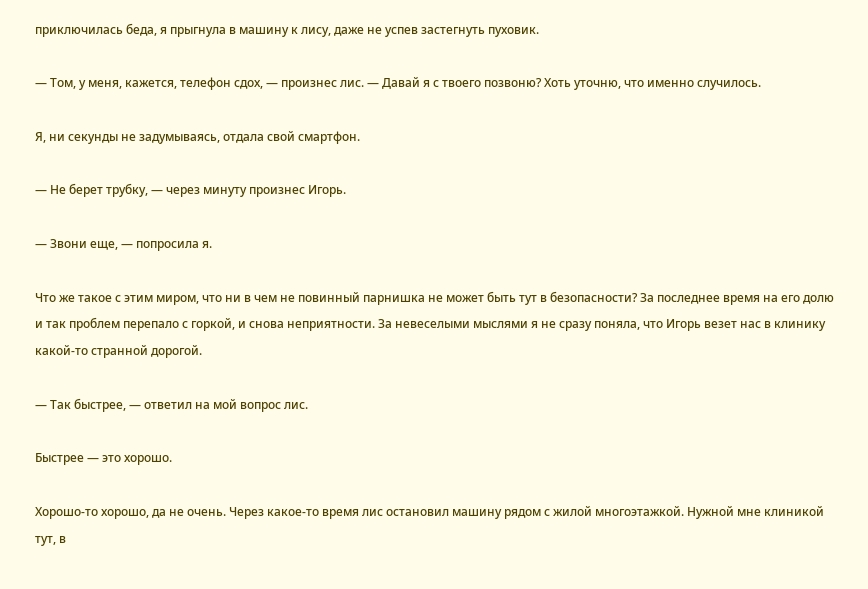приключилась беда, я прыгнула в машину к лису, даже не успев застегнуть пуховик.

— Том, у меня, кажется, телефон сдох, — произнес лис. — Давай я с твоего позвоню? Хоть уточню, что именно случилось.

Я, ни секунды не задумываясь, отдала свой смартфон.

— Не берет трубку, — через минуту произнес Игорь.

— Звони еще, — попросила я.

Что же такое с этим миром, что ни в чем не повинный парнишка не может быть тут в безопасности? За последнее время на его долю и так проблем перепало с горкой, и снова неприятности. За невеселыми мыслями я не сразу поняла, что Игорь везет нас в клинику какой-то странной дорогой.

— Так быстрее, — ответил на мой вопрос лис.

Быстрее — это хорошо.

Хорошо-то хорошо, да не очень. Через какое-то время лис остановил машину рядом с жилой многоэтажкой. Нужной мне клиникой тут, в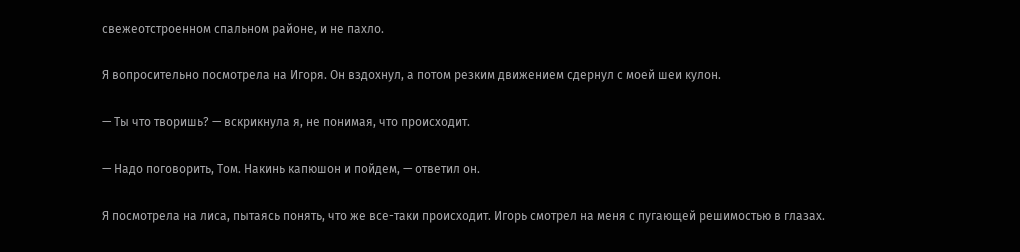свежеотстроенном спальном районе, и не пахло.

Я вопросительно посмотрела на Игоря. Он вздохнул, а потом резким движением сдернул с моей шеи кулон.

— Ты что творишь? — вскрикнула я, не понимая, что происходит.

— Надо поговорить, Том. Накинь капюшон и пойдем, — ответил он.

Я посмотрела на лиса, пытаясь понять, что же все-таки происходит. Игорь смотрел на меня с пугающей решимостью в глазах.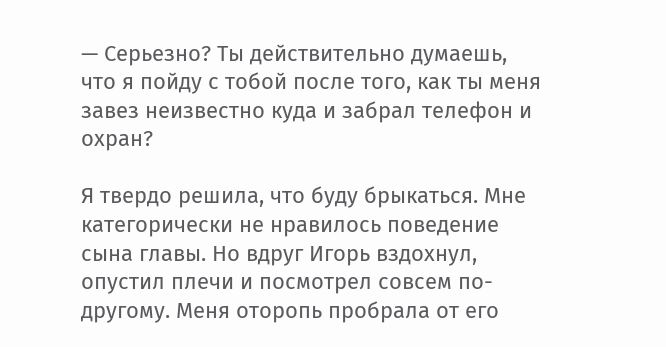— Серьезно? Ты действительно думаешь, что я пойду с тобой после того, как ты меня завез неизвестно куда и забрал телефон и охран?

Я твердо решила, что буду брыкаться. Мне категорически не нравилось поведение сына главы. Но вдруг Игорь вздохнул, опустил плечи и посмотрел совсем по-другому. Меня оторопь пробрала от его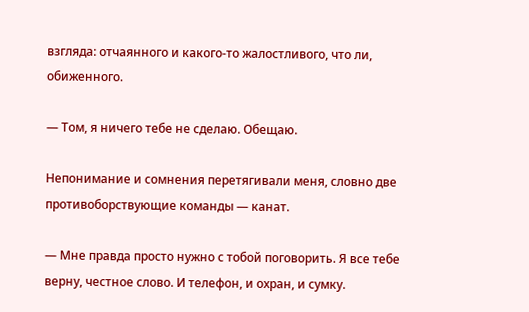взгляда: отчаянного и какого-то жалостливого, что ли, обиженного.

— Том, я ничего тебе не сделаю. Обещаю.

Непонимание и сомнения перетягивали меня, словно две противоборствующие команды — канат.

— Мне правда просто нужно с тобой поговорить. Я все тебе верну, честное слово. И телефон, и охран, и сумку.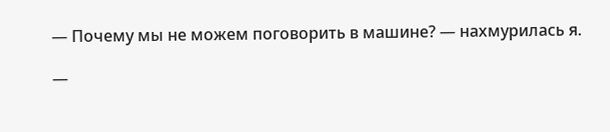— Почему мы не можем поговорить в машине? — нахмурилась я.

—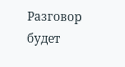Разговор будет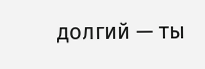долгий — ты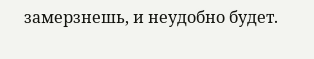замерзнешь, и неудобно будет.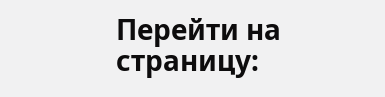Перейти на страницу: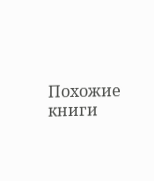Похожие книги